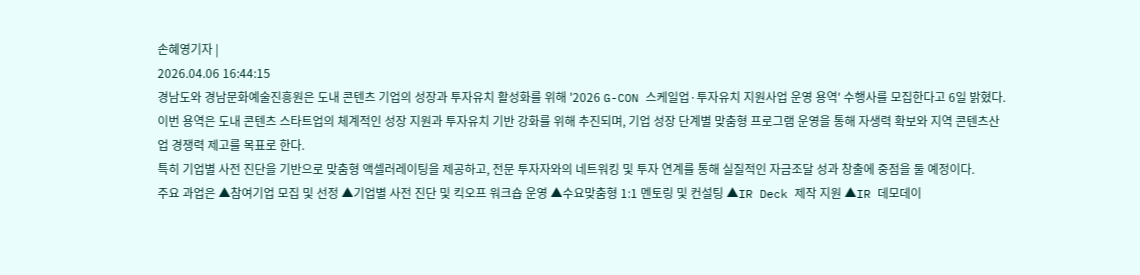손혜영기자 |
2026.04.06 16:44:15
경남도와 경남문화예술진흥원은 도내 콘텐츠 기업의 성장과 투자유치 활성화를 위해 '2026 G-CON 스케일업·투자유치 지원사업 운영 용역' 수행사를 모집한다고 6일 밝혔다.
이번 용역은 도내 콘텐츠 스타트업의 체계적인 성장 지원과 투자유치 기반 강화를 위해 추진되며, 기업 성장 단계별 맞춤형 프로그램 운영을 통해 자생력 확보와 지역 콘텐츠산업 경쟁력 제고를 목표로 한다.
특히 기업별 사전 진단을 기반으로 맞춤형 액셀러레이팅을 제공하고, 전문 투자자와의 네트워킹 및 투자 연계를 통해 실질적인 자금조달 성과 창출에 중점을 둘 예정이다.
주요 과업은 ▲참여기업 모집 및 선정 ▲기업별 사전 진단 및 킥오프 워크숍 운영 ▲수요맞춤형 1:1 멘토링 및 컨설팅 ▲IR Deck 제작 지원 ▲IR 데모데이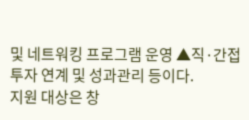및 네트워킹 프로그램 운영 ▲직·간접 투자 연계 및 성과관리 등이다.
지원 대상은 창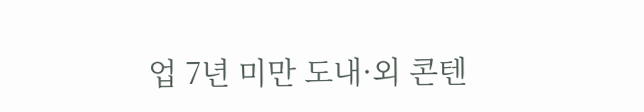업 7년 미만 도내·외 콘텐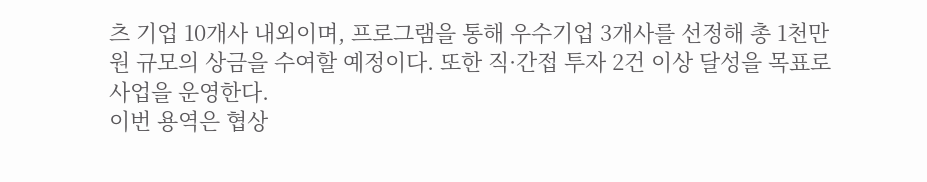츠 기업 10개사 내외이며, 프로그램을 통해 우수기업 3개사를 선정해 총 1천만 원 규모의 상금을 수여할 예정이다. 또한 직·간접 투자 2건 이상 달성을 목표로 사업을 운영한다.
이번 용역은 협상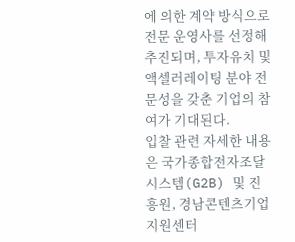에 의한 계약 방식으로 전문 운영사를 선정해 추진되며, 투자유치 및 액셀러레이팅 분야 전문성을 갖춘 기업의 참여가 기대된다.
입찰 관련 자세한 내용은 국가종합전자조달시스템(G2B) 및 진흥원, 경남콘텐츠기업지원센터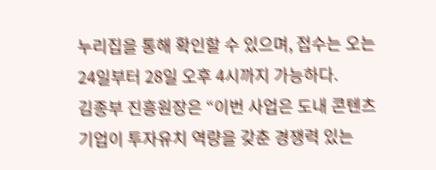누리집을 통해 확인할 수 있으며, 접수는 오는 24일부터 28일 오후 4시까지 가능하다.
김종부 진흥원장은 “이번 사업은 도내 콘텐츠 기업이 투자유치 역량을 갖춘 경쟁력 있는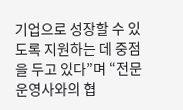기업으로 성장할 수 있도록 지원하는 데 중점을 두고 있다”며 “전문 운영사와의 협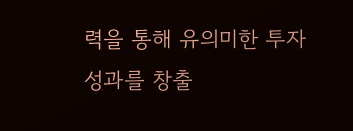력을 통해 유의미한 투자 성과를 창출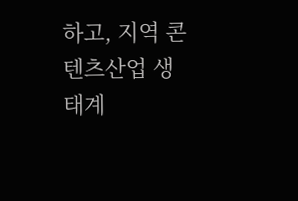하고, 지역 콘텐츠산업 생태계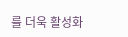를 더욱 활성화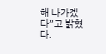해 나가겠다”고 밝혔다.